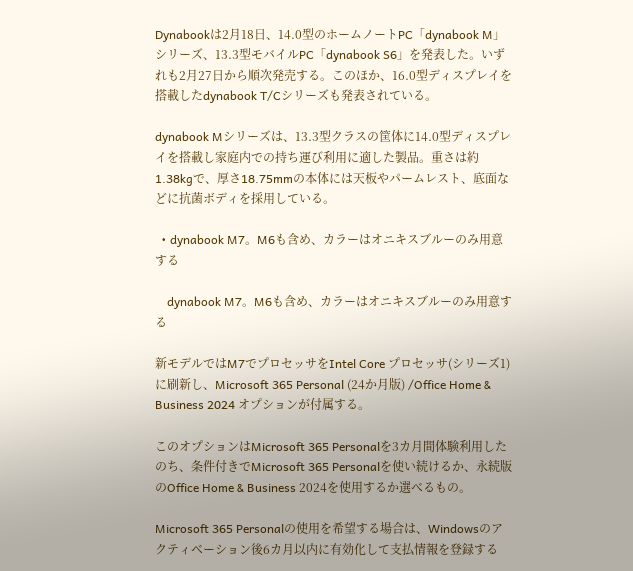Dynabookは2月18日、14.0型のホームノートPC「dynabook M」シリーズ、13.3型モバイルPC「dynabook S6」を発表した。いずれも2月27日から順次発売する。このほか、16.0型ディスプレイを搭載したdynabook T/Cシリーズも発表されている。

dynabook Mシリーズは、13.3型クラスの筐体に14.0型ディスプレイを搭載し家庭内での持ち運び利用に適した製品。重さは約1.38kgで、厚さ18.75mmの本体には天板やパームレスト、底面などに抗菌ボディを採用している。

  • dynabook M7。M6も含め、カラーはオニキスブルーのみ用意する

    dynabook M7。M6も含め、カラーはオニキスブルーのみ用意する

新モデルではM7でプロセッサをIntel Core プロセッサ(シリーズ1)に刷新し、Microsoft 365 Personal (24か月版) /Office Home & Business 2024 オプションが付属する。

このオプションはMicrosoft 365 Personalを3カ月間体験利用したのち、条件付きでMicrosoft 365 Personalを使い続けるか、永続版のOffice Home & Business 2024を使用するか選べるもの。

Microsoft 365 Personalの使用を希望する場合は、Windowsのアクティベーション後6カ月以内に有効化して支払情報を登録する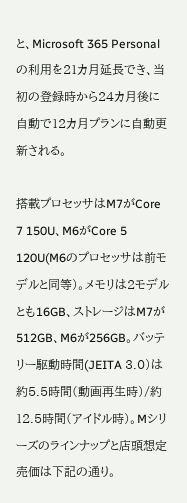と、Microsoft 365 Personalの利用を21カ月延長でき、当初の登録時から24カ月後に自動で12カ月プランに自動更新される。

搭載プロセッサはM7がCore 7 150U、M6がCore 5 120U(M6のプロセッサは前モデルと同等)。メモリは2モデルとも16GB、ストレージはM7が512GB、M6が256GB。バッテリー駆動時間(JEITA 3.0)は約5.5時間(動画再生時)/約12.5時間(アイドル時)。Mシリーズのラインナップと店頭想定売価は下記の通り。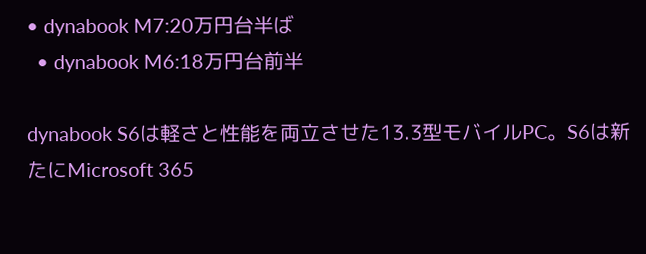• dynabook M7:20万円台半ば
  • dynabook M6:18万円台前半

dynabook S6は軽さと性能を両立させた13.3型モバイルPC。S6は新たにMicrosoft 365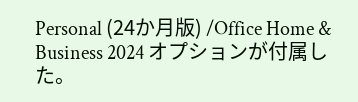Personal (24か月版) /Office Home & Business 2024 オプションが付属した。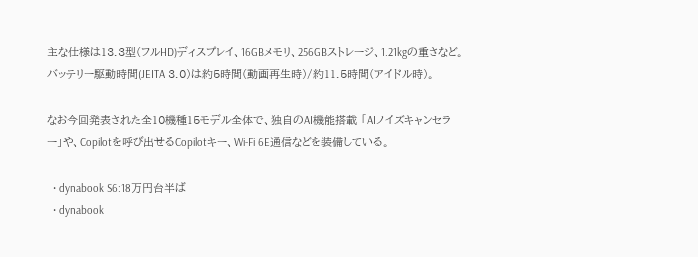主な仕様は13.3型(フルHD)ディスプレイ、16GBメモリ、256GBストレージ、1.21kgの重さなど。バッテリー駆動時間(JEITA 3.0)は約5時間(動画再生時)/約11.5時間(アイドル時)。

なお今回発表された全10機種15モデル全体で、独自のAI機能搭載 「AIノイズキャンセラー」や、Copilotを呼び出せるCopilotキー、Wi-Fi 6E通信などを装備している。

  • dynabook S6:18万円台半ば
  • dynabook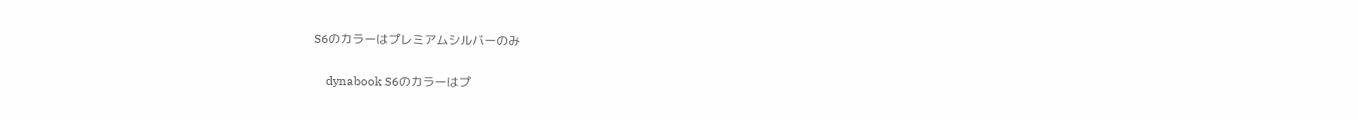S6のカラーはプレミアムシルバーのみ

    dynabook S6のカラーはプ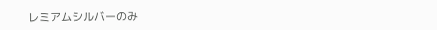レミアムシルバーのみ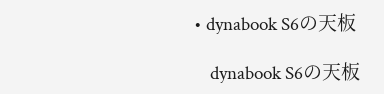• dynabook S6の天板

    dynabook S6の天板